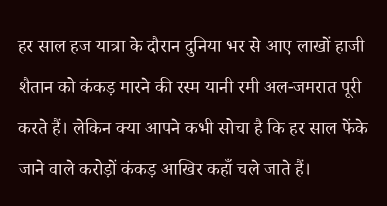हर साल हज यात्रा के दौरान दुनिया भर से आए लाखों हाजी शैतान को कंकड़ मारने की रस्म यानी रमी अल-जमरात पूरी करते हैं। लेकिन क्या आपने कभी सोचा है कि हर साल फेंके जाने वाले करोड़ों कंकड़ आखिर कहाँ चले जाते हैं।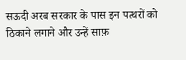सऊदी अरब सरकार के पास इन पत्थरों को ठिकाने लगाने और उन्हें साफ़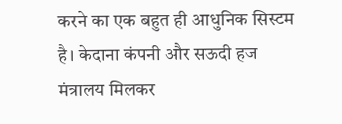करने का एक बहुत ही आधुनिक सिस्टम है। केदाना कंपनी और सऊदी हज मंत्रालय मिलकर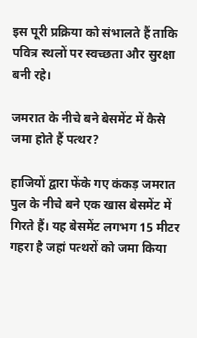इस पूरी प्रक्रिया को संभालते हैं ताकि पवित्र स्थलों पर स्वच्छता और सुरक्षा बनी रहे।

जमरात के नीचे बने बेसमेंट में कैसे जमा होते हैं पत्थर?

हाजियों द्वारा फेंके गए कंकड़ जमरात पुल के नीचे बने एक खास बेसमेंट में गिरते हैं। यह बेसमेंट लगभग 15 मीटर गहरा है जहां पत्थरों को जमा किया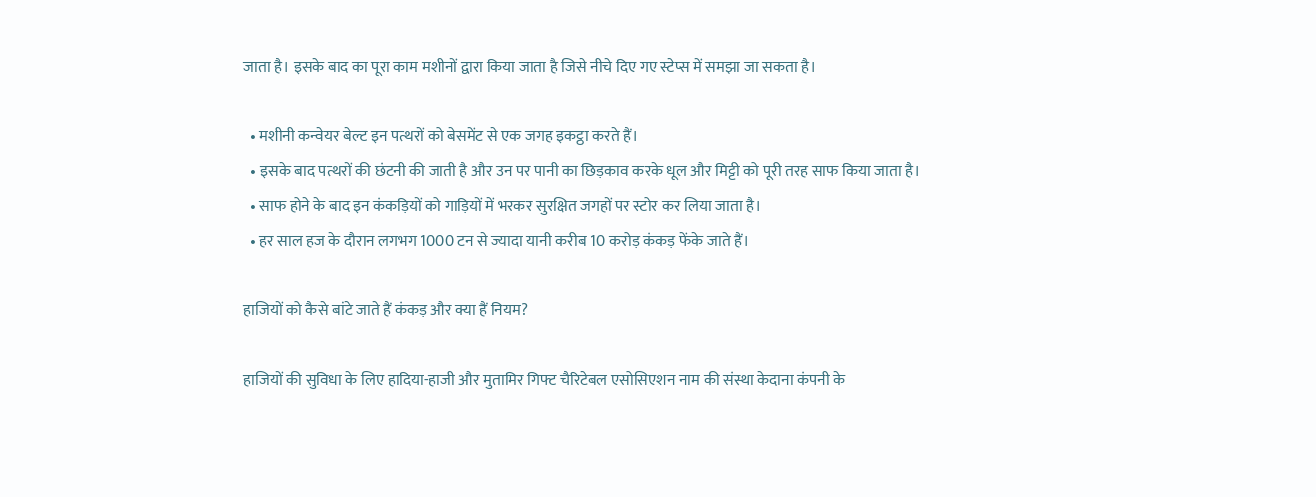जाता है। इसके बाद का पूरा काम मशीनों द्वारा किया जाता है जिसे नीचे दिए गए स्टेप्स में समझा जा सकता है।

  • मशीनी कन्वेयर बेल्ट इन पत्थरों को बेसमेंट से एक जगह इकट्ठा करते हैं।
  • इसके बाद पत्थरों की छंटनी की जाती है और उन पर पानी का छिड़काव करके धूल और मिट्टी को पूरी तरह साफ किया जाता है।
  • साफ होने के बाद इन कंकड़ियों को गाड़ियों में भरकर सुरक्षित जगहों पर स्टोर कर लिया जाता है।
  • हर साल हज के दौरान लगभग 1000 टन से ज्यादा यानी करीब 10 करोड़ कंकड़ फेंके जाते हैं।

हाजियों को कैसे बांटे जाते हैं कंकड़ और क्या हैं नियम?

हाजियों की सुविधा के लिए हादिया-हाजी और मुतामिर गिफ्ट चैरिटेबल एसोसिएशन नाम की संस्था केदाना कंपनी के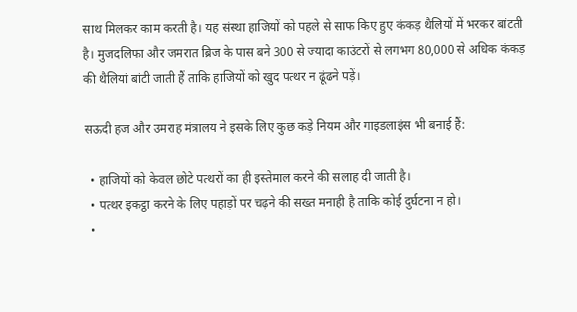साथ मिलकर काम करती है। यह संस्था हाजियों को पहले से साफ किए हुए कंकड़ थैलियों में भरकर बांटती है। मुजदलिफा और जमरात ब्रिज के पास बने 300 से ज्यादा काउंटरों से लगभग 80,000 से अधिक कंकड़ की थैलियां बांटी जाती हैं ताकि हाजियों को खुद पत्थर न ढूंढने पड़ें।

सऊदी हज और उमराह मंत्रालय ने इसके लिए कुछ कड़े नियम और गाइडलाइंस भी बनाई हैं:

  • हाजियों को केवल छोटे पत्थरों का ही इस्तेमाल करने की सलाह दी जाती है।
  • पत्थर इकट्ठा करने के लिए पहाड़ों पर चढ़ने की सख्त मनाही है ताकि कोई दुर्घटना न हो।
  •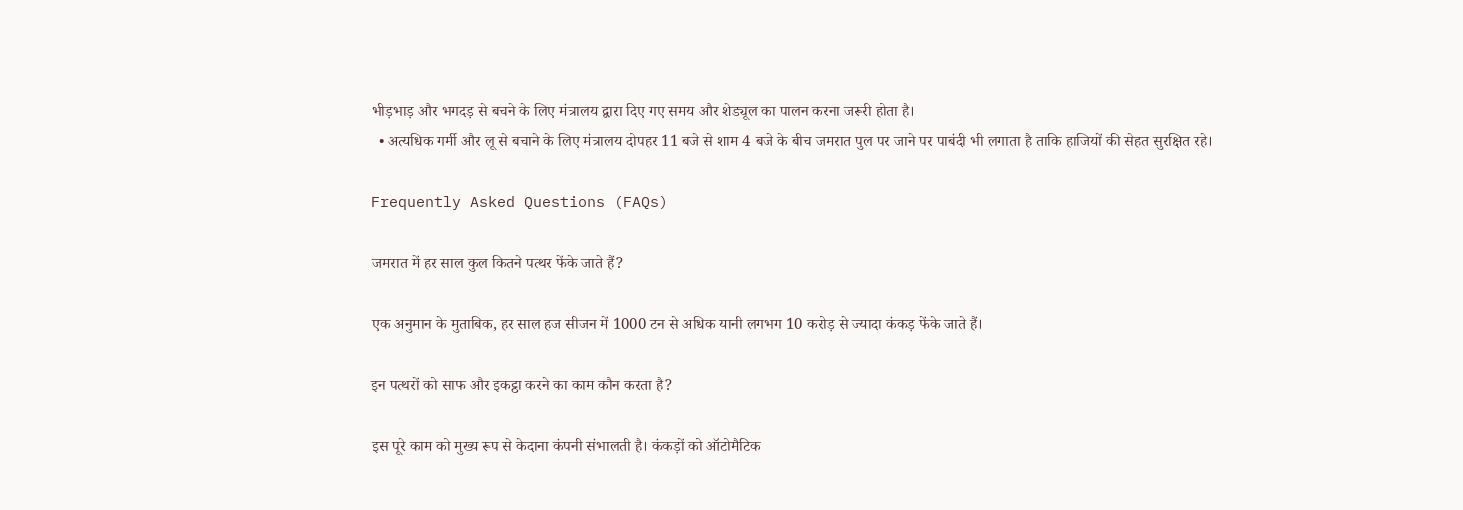भीड़भाड़ और भगदड़ से बचने के लिए मंत्रालय द्वारा दिए गए समय और शेड्यूल का पालन करना जरूरी होता है।
  • अत्यधिक गर्मी और लू से बचाने के लिए मंत्रालय दोपहर 11 बजे से शाम 4 बजे के बीच जमरात पुल पर जाने पर पाबंदी भी लगाता है ताकि हाजियों की सेहत सुरक्षित रहे।

Frequently Asked Questions (FAQs)

जमरात में हर साल कुल कितने पत्थर फेंके जाते हैं?

एक अनुमान के मुताबिक, हर साल हज सीजन में 1000 टन से अधिक यानी लगभग 10 करोड़ से ज्यादा कंकड़ फेंके जाते हैं।

इन पत्थरों को साफ और इकट्ठा करने का काम कौन करता है?

इस पूरे काम को मुख्य रूप से केदाना कंपनी संभालती है। कंकड़ों को ऑटोमैटिक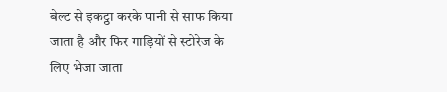बेल्ट से इकट्ठा करके पानी से साफ किया जाता है और फिर गाड़ियों से स्टोरेज के लिए भेजा जाता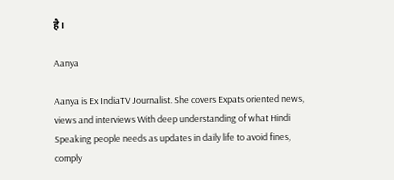है।

Aanya

Aanya is Ex IndiaTV Journalist. She covers Expats oriented news, views and interviews With deep understanding of what Hindi Speaking people needs as updates in daily life to avoid fines, comply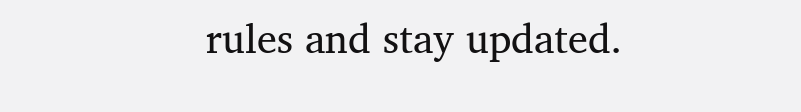rules and stay updated.